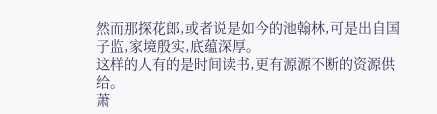然而那探花郎,或者说是如今的池翰林,可是出自国子监,家境殷实,底蕴深厚。
这样的人有的是时间读书,更有源源不断的资源供给。
萧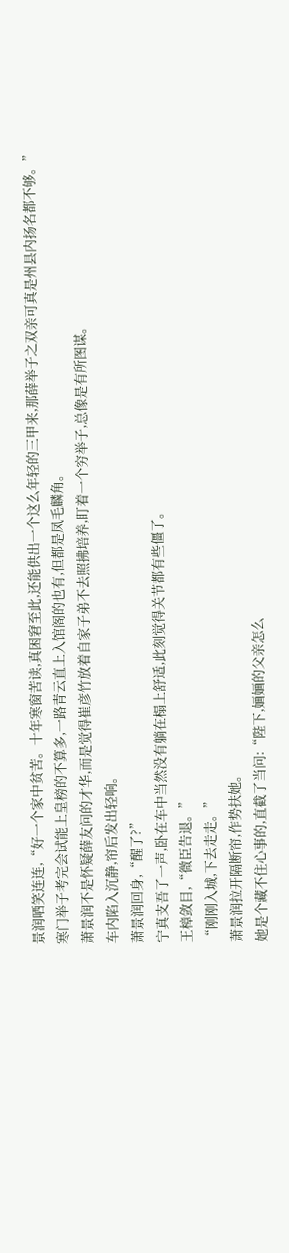景润哂笑连连,“好一个家中贫苦。十年寒窗苦读,真困窘至此,还能供出一个这么年轻的三甲来,那薛举子之双亲可真是州县内扬名都不够。”
寒门举子考完会试能上皇榜的不算多,一路青云直上入馆阁的也有,但都是凤毛麟角。
萧景润不是怀疑薛友问的才华,而是觉得崔彦竹放着自家子弟不去照拂培养,盯着一个穷举子,总像是有所图谋。
车内陷入沉静,帘后发出轻响。
萧景润回身,“醒了?”
宁真支吾了一声,卧在车中当然没有躺在榻上舒适,此刻觉得关节都有些僵了。
王樟敛目,“微臣告退。”
“刚刚入城,下去走走。”
萧景润拉开隔断帘,作势扶她。
她是个藏不住心事的,直截了当问:“陛下,婳婳的父亲怎么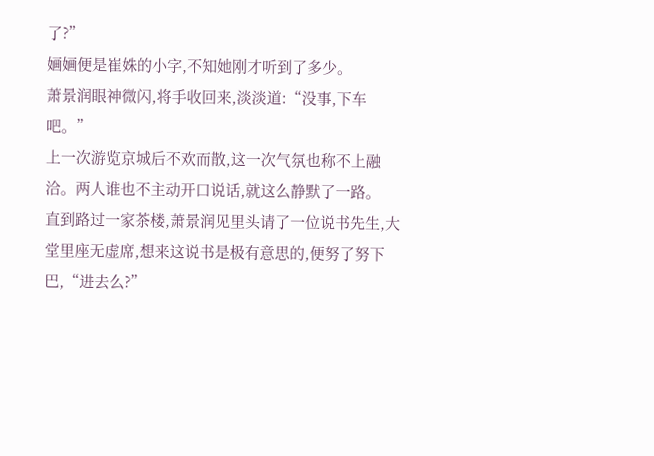了?”
婳婳便是崔姝的小字,不知她刚才听到了多少。
萧景润眼神微闪,将手收回来,淡淡道:“没事,下车吧。”
上一次游览京城后不欢而散,这一次气氛也称不上融洽。两人谁也不主动开口说话,就这么静默了一路。
直到路过一家茶楼,萧景润见里头请了一位说书先生,大堂里座无虚席,想来这说书是极有意思的,便努了努下巴,“进去么?”